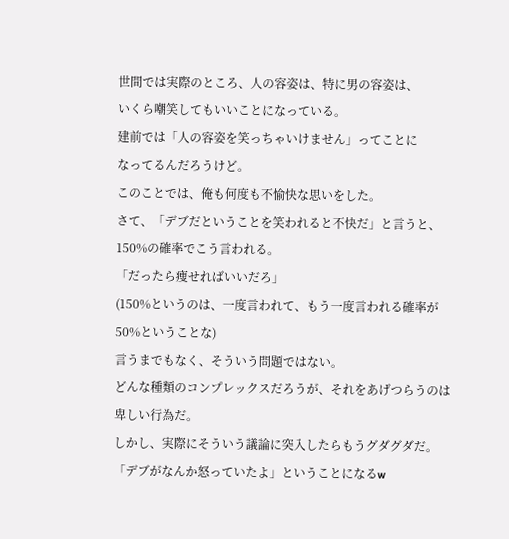世間では実際のところ、人の容姿は、特に男の容姿は、
いくら嘲笑してもいいことになっている。
建前では「人の容姿を笑っちゃいけません」ってことに
なってるんだろうけど。
このことでは、俺も何度も不愉快な思いをした。
さて、「デブだということを笑われると不快だ」と言うと、
150%の確率でこう言われる。
「だったら痩せればいいだろ」
(150%というのは、一度言われて、もう一度言われる確率が
50%ということな)
言うまでもなく、そういう問題ではない。
どんな種類のコンプレックスだろうが、それをあげつらうのは
卑しい行為だ。
しかし、実際にそういう議論に突入したらもうグダグダだ。
「デブがなんか怒っていたよ」ということになるw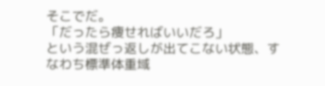そこでだ。
「だったら痩せればいいだろ」
という混ぜっ返しが出てこない状態、すなわち標準体重域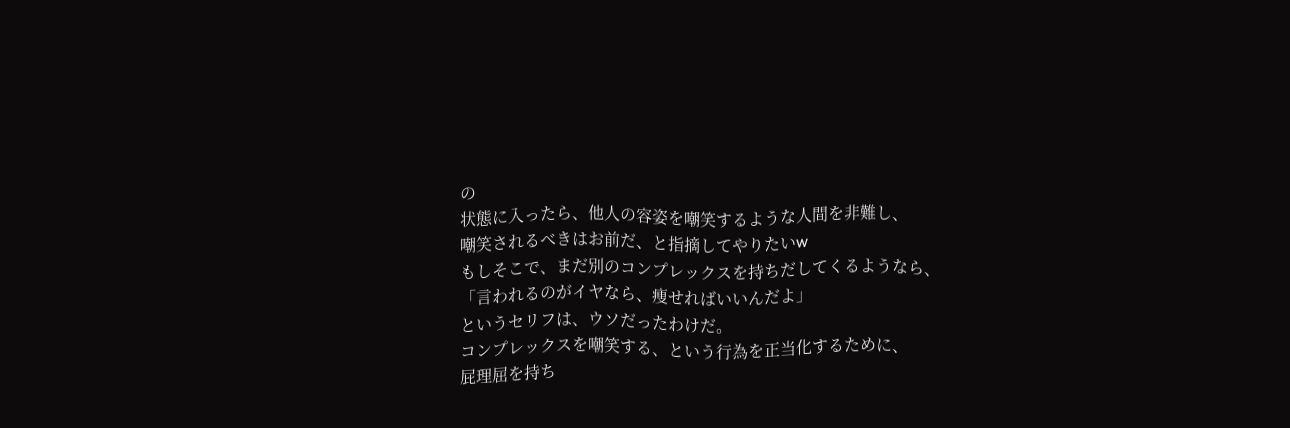の
状態に入ったら、他人の容姿を嘲笑するような人間を非難し、
嘲笑されるべきはお前だ、と指摘してやりたいw
もしそこで、まだ別のコンプレックスを持ちだしてくるようなら、
「言われるのがイヤなら、痩せればいいんだよ」
というセリフは、ウソだったわけだ。
コンプレックスを嘲笑する、という行為を正当化するために、
屁理屈を持ち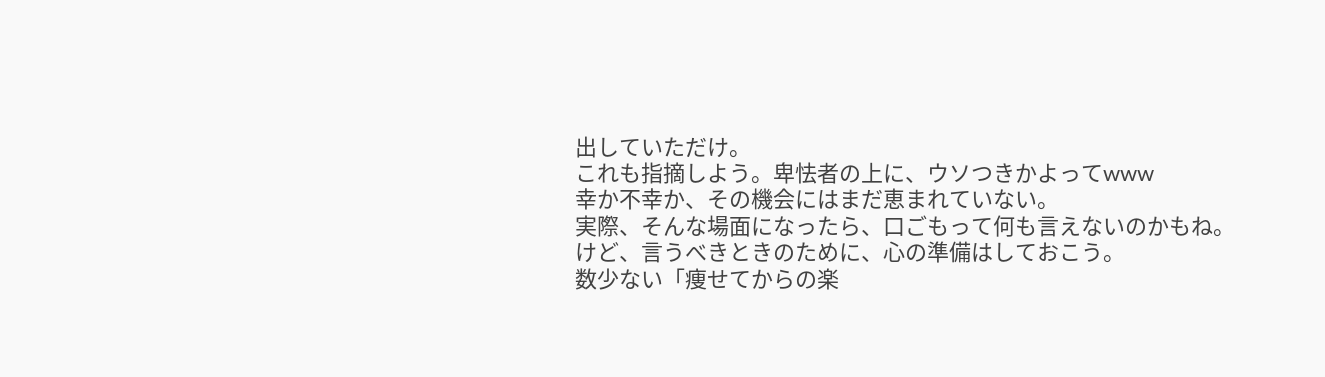出していただけ。
これも指摘しよう。卑怯者の上に、ウソつきかよってwww
幸か不幸か、その機会にはまだ恵まれていない。
実際、そんな場面になったら、口ごもって何も言えないのかもね。
けど、言うべきときのために、心の準備はしておこう。
数少ない「痩せてからの楽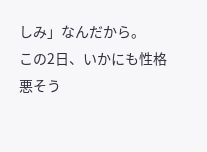しみ」なんだから。
この2日、いかにも性格悪そう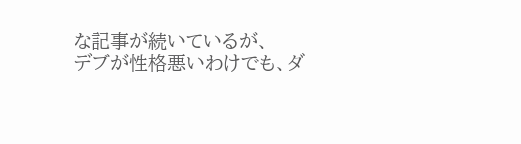な記事が続いているが、
デブが性格悪いわけでも、ダ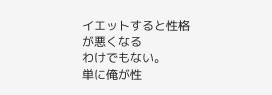イエットすると性格が悪くなる
わけでもない。
単に俺が性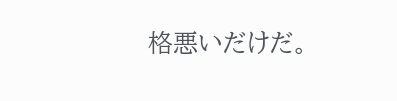格悪いだけだ。